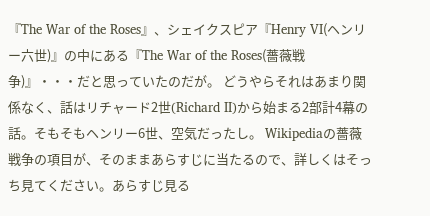『The War of the Roses』、シェイクスピア『Henry VI(ヘンリー六世)』の中にある『The War of the Roses(薔薇戦争)』・・・だと思っていたのだが。 どうやらそれはあまり関係なく、話はリチャード2世(Richard II)から始まる2部計4幕の話。そもそもヘンリー6世、空気だったし。 Wikipediaの薔薇戦争の項目が、そのままあらすじに当たるので、詳しくはそっち見てください。あらすじ見る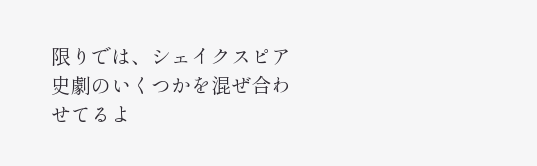限りでは、シェイクスピア史劇のいくつかを混ぜ合わせてるよ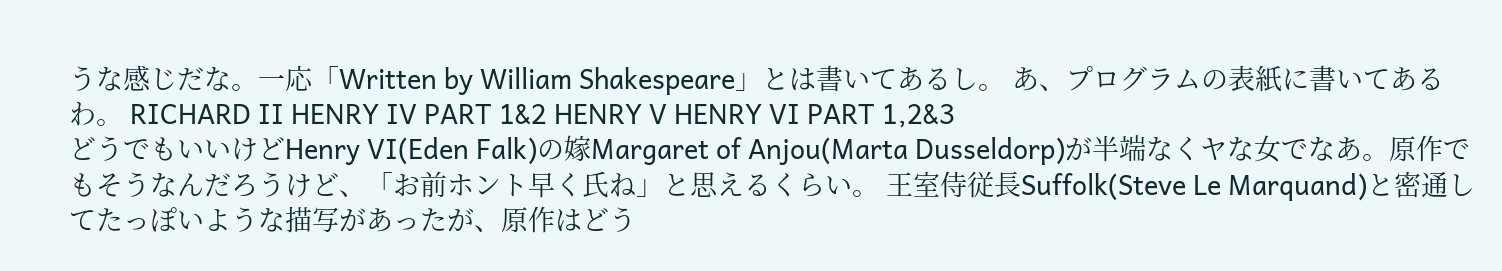うな感じだな。一応「Written by William Shakespeare」とは書いてあるし。 あ、プログラムの表紙に書いてあるわ。 RICHARD II HENRY IV PART 1&2 HENRY V HENRY VI PART 1,2&3
どうでもいいけどHenry VI(Eden Falk)の嫁Margaret of Anjou(Marta Dusseldorp)が半端なくヤな女でなあ。原作でもそうなんだろうけど、「お前ホント早く氏ね」と思えるくらい。 王室侍従長Suffolk(Steve Le Marquand)と密通してたっぽいような描写があったが、原作はどう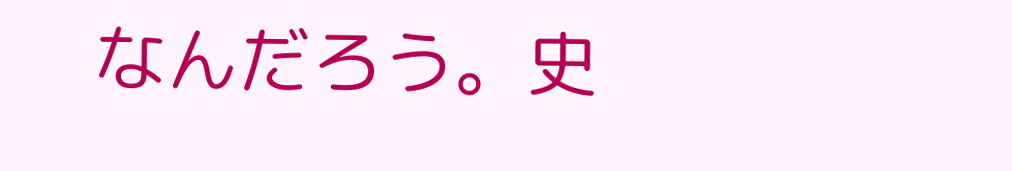なんだろう。史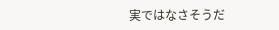実ではなさそうだ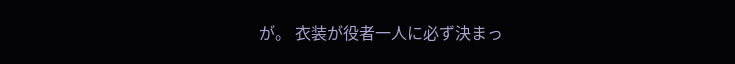が。 衣装が役者一人に必ず決まっ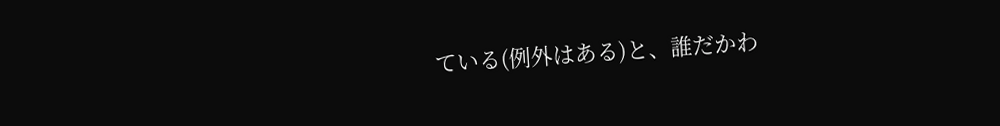ている(例外はある)と、誰だかわ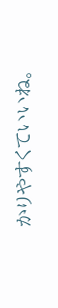かりやすくていいね。